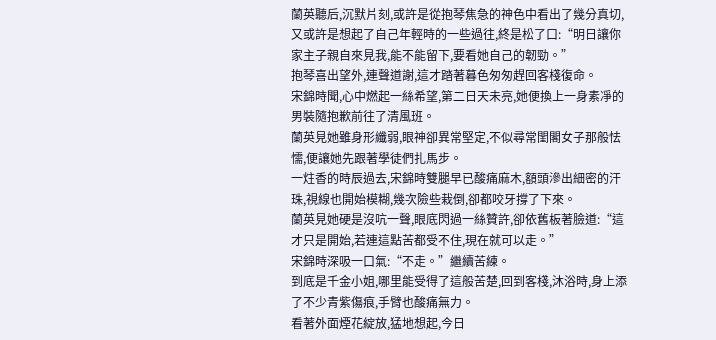蘭英聽后,沉默片刻,或許是從抱琴焦急的神色中看出了幾分真切,又或許是想起了自己年輕時的一些過往,終是松了口:“明日讓你家主子親自來見我,能不能留下,要看她自己的韌勁。”
抱琴喜出望外,連聲道謝,這才踏著暮色匆匆趕回客棧復命。
宋錦時聞,心中燃起一絲希望,第二日天未亮,她便換上一身素凈的男裝隨抱歉前往了清風班。
蘭英見她雖身形纖弱,眼神卻異常堅定,不似尋常閨閣女子那般怯懦,便讓她先跟著學徒們扎馬步。
一炷香的時辰過去,宋錦時雙腿早已酸痛麻木,額頭滲出細密的汗珠,視線也開始模糊,幾次險些栽倒,卻都咬牙撐了下來。
蘭英見她硬是沒吭一聲,眼底閃過一絲贊許,卻依舊板著臉道:“這才只是開始,若連這點苦都受不住,現在就可以走。”
宋錦時深吸一口氣:“不走。”繼續苦練。
到底是千金小姐,哪里能受得了這般苦楚,回到客棧,沐浴時,身上添了不少青紫傷痕,手臂也酸痛無力。
看著外面煙花綻放,猛地想起,今日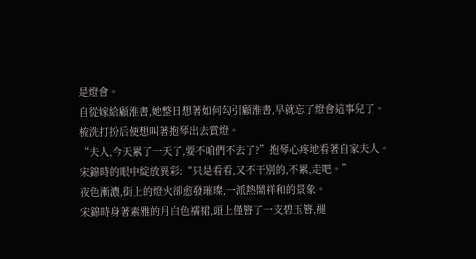是燈會。
自從嫁給顧淮書,她整日想著如何勾引顧淮書,早就忘了燈會這事兒了。
梳洗打扮后便想叫著抱琴出去賞燈。
“夫人,今天累了一天了,要不咱們不去了?”抱琴心疼地看著自家夫人。
宋錦時的眼中綻放異彩:“只是看看,又不干別的,不累,走吧。”
夜色漸濃,街上的燈火卻愈發璀璨,一派熱鬧祥和的景象。
宋錦時身著素雅的月白色襦裙,頭上僅簪了一支碧玉簪,褪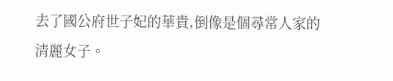去了國公府世子妃的華貴,倒像是個尋常人家的清麗女子。